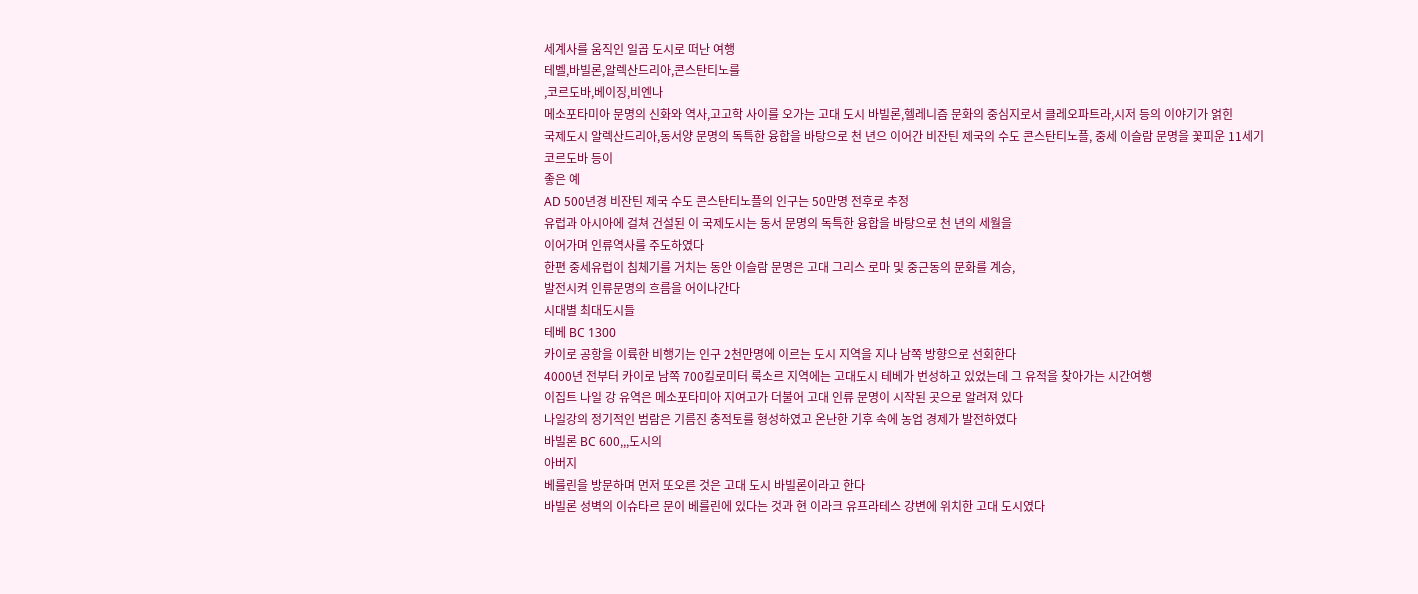세계사를 움직인 일곱 도시로 떠난 여행
테벨,바빌론,알렉산드리아,콘스탄티노를
,코르도바,베이징,비엔나
메소포타미아 문명의 신화와 역사,고고학 사이를 오가는 고대 도시 바빌론,헬레니즘 문화의 중심지로서 클레오파트라,시저 등의 이야기가 얽힌
국제도시 알렉산드리아,동서양 문명의 독특한 융합을 바탕으로 천 년으 이어간 비잔틴 제국의 수도 콘스탄티노플, 중세 이슬람 문명을 꽃피운 11세기
코르도바 등이
좋은 예
AD 500년경 비잔틴 제국 수도 콘스탄티노플의 인구는 50만명 전후로 추정
유럽과 아시아에 걸쳐 건설된 이 국제도시는 동서 문명의 독특한 융합을 바탕으로 천 년의 세월을
이어가며 인류역사를 주도하였다
한편 중세유럽이 침체기를 거치는 동안 이슬람 문명은 고대 그리스 로마 및 중근동의 문화를 계승,
발전시켜 인류문명의 흐름을 어이나간다
시대별 최대도시들
테베 BC 1300
카이로 공항을 이륙한 비행기는 인구 2천만명에 이르는 도시 지역을 지나 남쪽 방향으로 선회한다
4000년 전부터 카이로 남쪽 700킬로미터 룩소르 지역에는 고대도시 테베가 번성하고 있었는데 그 유적을 찾아가는 시간여행
이집트 나일 강 유역은 메소포타미아 지여고가 더불어 고대 인류 문명이 시작된 곳으로 알려져 있다
나일강의 정기적인 범람은 기름진 충적토를 형성하였고 온난한 기후 속에 농업 경제가 발전하였다
바빌론 BC 600,,,도시의
아버지
베를린을 방문하며 먼저 또오른 것은 고대 도시 바빌론이라고 한다
바빌론 성벽의 이슈타르 문이 베를린에 있다는 것과 현 이라크 유프라테스 강변에 위치한 고대 도시였다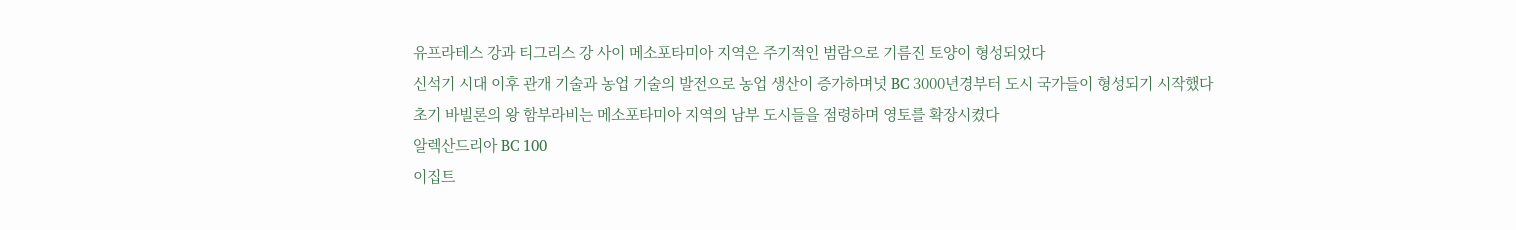유프라테스 강과 티그리스 강 사이 메소포타미아 지역은 주기적인 범람으로 기름진 토양이 형성되었다
신석기 시대 이후 관개 기술과 농업 기술의 발전으로 농업 생산이 증가하며넛 BC 3000년경부터 도시 국가들이 형성되기 시작했다
초기 바빌론의 왕 함부라비는 메소포타미아 지역의 남부 도시들을 점령하며 영토를 확장시켰다
알렉산드리아 BC 100
이집트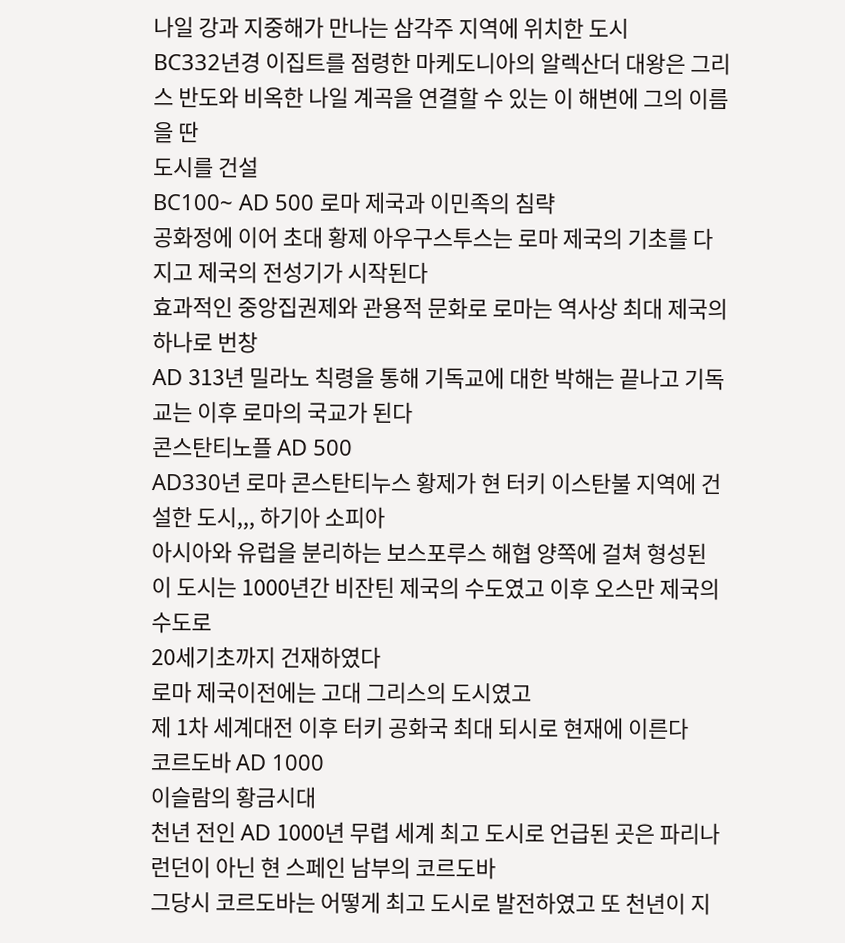나일 강과 지중해가 만나는 삼각주 지역에 위치한 도시
BC332년경 이집트를 점령한 마케도니아의 알렉산더 대왕은 그리스 반도와 비옥한 나일 계곡을 연결할 수 있는 이 해변에 그의 이름을 딴
도시를 건설
BC100~ AD 500 로마 제국과 이민족의 침략
공화정에 이어 초대 황제 아우구스투스는 로마 제국의 기초를 다지고 제국의 전성기가 시작된다
효과적인 중앙집권제와 관용적 문화로 로마는 역사상 최대 제국의 하나로 번창
AD 313년 밀라노 칙령을 통해 기독교에 대한 박해는 끝나고 기독교는 이후 로마의 국교가 된다
콘스탄티노플 AD 500
AD330년 로마 콘스탄티누스 황제가 현 터키 이스탄불 지역에 건설한 도시,,, 하기아 소피아
아시아와 유럽을 분리하는 보스포루스 해협 양쪽에 걸쳐 형성된 이 도시는 1000년간 비잔틴 제국의 수도였고 이후 오스만 제국의 수도로
20세기초까지 건재하였다
로마 제국이전에는 고대 그리스의 도시였고
제 1차 세계대전 이후 터키 공화국 최대 되시로 현재에 이른다
코르도바 AD 1000
이슬람의 황금시대
천년 전인 AD 1000년 무렵 세계 최고 도시로 언급된 곳은 파리나 런던이 아닌 현 스페인 남부의 코르도바
그당시 코르도바는 어떻게 최고 도시로 발전하였고 또 천년이 지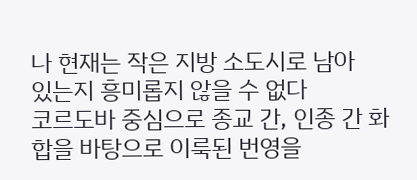나 현재는 작은 지방 소도시로 남아
있는지 흥미롭지 않을 수 없다
코르도바 중심으로 종교 간, 인종 간 화합을 바탕으로 이룩된 번영을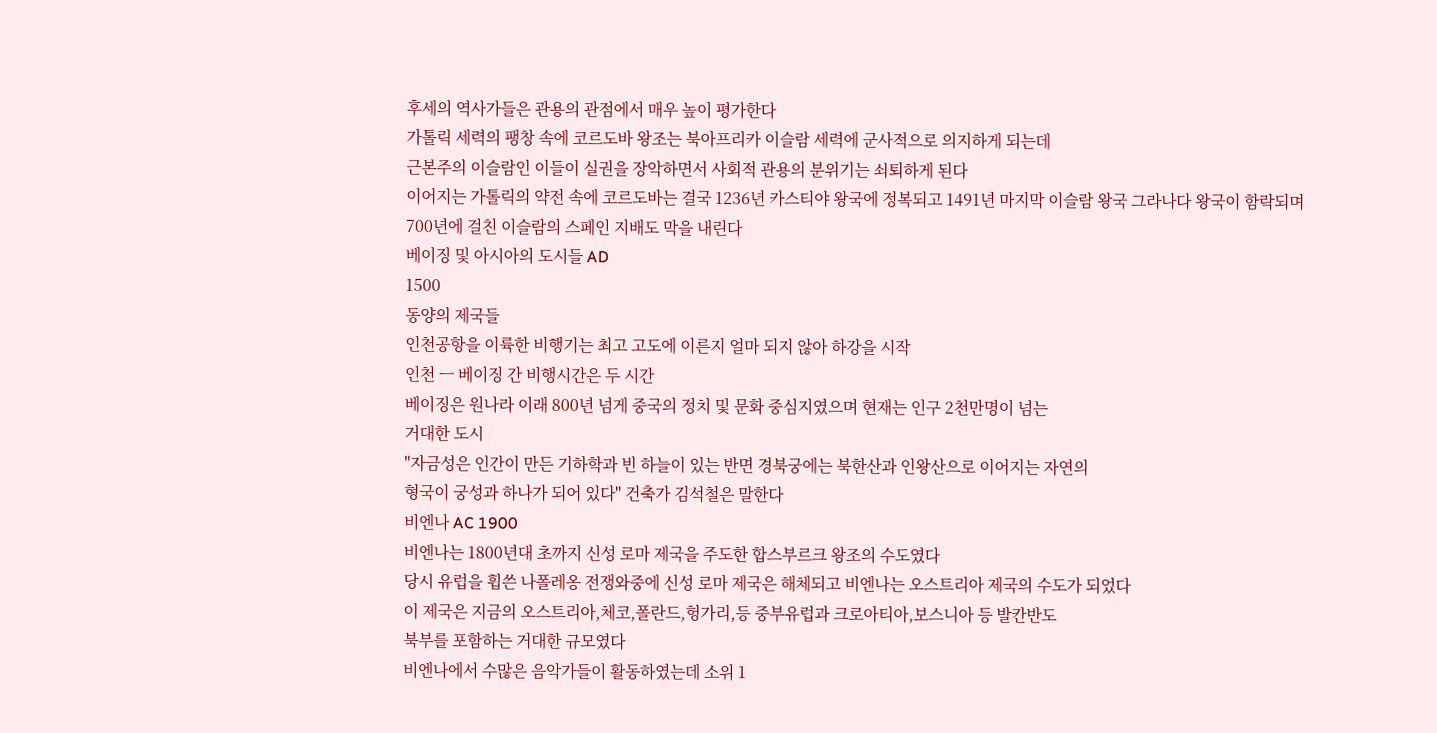후세의 역사가들은 관용의 관점에서 매우 높이 평가한다
가톨릭 세력의 팽창 속에 코르도바 왕조는 북아프리카 이슬람 세력에 군사적으로 의지하게 되는데
근본주의 이슬람인 이들이 실권을 장악하면서 사회적 관용의 분위기는 쇠퇴하게 된다
이어지는 가톨릭의 약전 속에 코르도바는 결국 1236년 카스티야 왕국에 정복되고 1491년 마지막 이슬람 왕국 그라나다 왕국이 함락되며
700년에 걸친 이슬람의 스페인 지배도 막을 내린다
베이징 및 아시아의 도시들 AD
1500
동양의 제국들
인천공항을 이륙한 비행기는 최고 고도에 이른지 얼마 되지 않아 하강을 시작
인천 ㅡ 베이징 간 비행시간은 두 시간
베이징은 원나라 이래 800년 넘게 중국의 정치 및 문화 중심지였으며 현재는 인구 2천만명이 넘는
거대한 도시
"자금성은 인간이 만든 기하학과 빈 하늘이 있는 반면 경북궁에는 북한산과 인왕산으로 이어지는 자연의
형국이 궁성과 하나가 되어 있다" 건축가 김석철은 말한다
비엔나 AC 1900
비엔나는 1800년대 초까지 신성 로마 제국을 주도한 합스부르크 왕조의 수도였다
당시 유럽을 휩쓴 나폴레옹 전쟁와중에 신성 로마 제국은 해체되고 비엔나는 오스트리아 제국의 수도가 되었다
이 제국은 지금의 오스트리아,체코,폴란드,헝가리,등 중부유럽과 크로아티아,보스니아 등 발칸반도
북부를 포함하는 거대한 규모였다
비엔나에서 수많은 음악가들이 활동하였는데 소위 1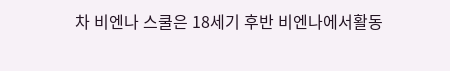차 비엔나 스쿨은 18세기 후반 비엔나에서활동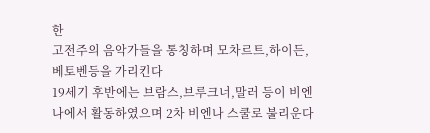한
고전주의 음악가들을 통칭하며 모차르트,하이든, 베토벤등을 가리킨다
19세기 후반에는 브람스,브루크너,말러 등이 비엔나에서 활동하였으며 2차 비엔나 스쿨로 불리운다